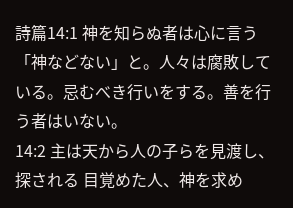詩篇14:1 神を知らぬ者は心に言う 「神などない」と。人々は腐敗している。忌むべき行いをする。善を行う者はいない。
14:2 主は天から人の子らを見渡し、探される 目覚めた人、神を求め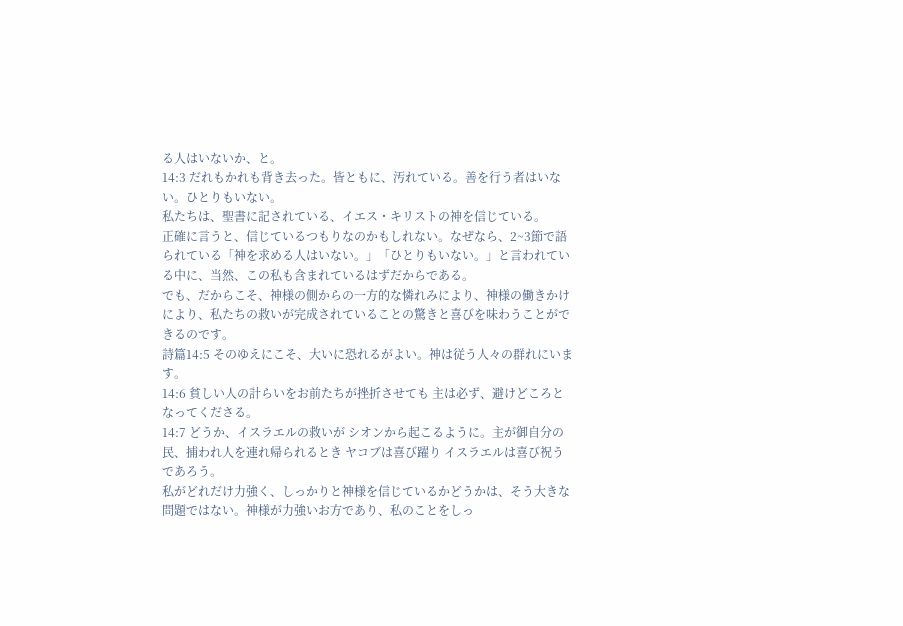る人はいないか、と。
14:3 だれもかれも背き去った。皆ともに、汚れている。善を行う者はいない。ひとりもいない。
私たちは、聖書に記されている、イエス・キリストの神を信じている。
正確に言うと、信じているつもりなのかもしれない。なぜなら、2~3節で語られている「神を求める人はいない。」「ひとりもいない。」と言われている中に、当然、この私も含まれているはずだからである。
でも、だからこそ、神様の側からの一方的な憐れみにより、神様の働きかけにより、私たちの救いが完成されていることの驚きと喜びを味わうことができるのです。
詩篇14:5 そのゆえにこそ、大いに恐れるがよい。神は従う人々の群れにいます。
14:6 貧しい人の計らいをお前たちが挫折させても 主は必ず、避けどころとなってくださる。
14:7 どうか、イスラエルの救いが シオンから起こるように。主が御自分の民、捕われ人を連れ帰られるとき ヤコブは喜び躍り イスラエルは喜び祝うであろう。
私がどれだけ力強く、しっかりと神様を信じているかどうかは、そう大きな問題ではない。神様が力強いお方であり、私のことをしっ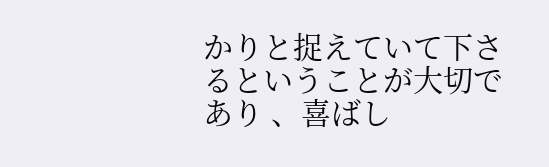かりと捉えていて下さるということが大切であり 、喜ばし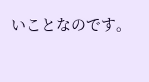いことなのです。